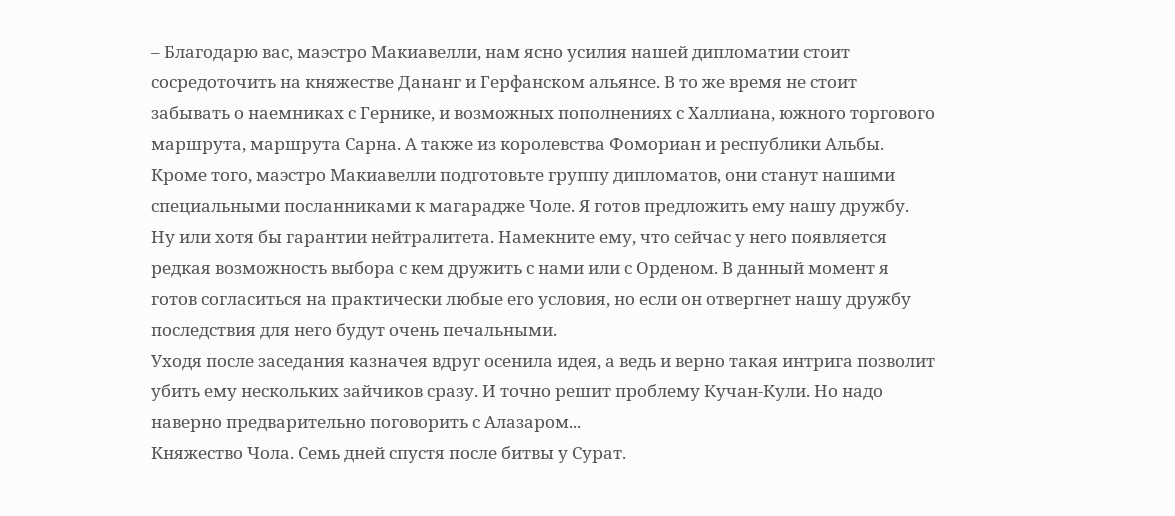– Благодарю вас, маэстро Макиавелли, нам ясно усилия нашей дипломатии стоит сосредоточить на княжестве Дананг и Герфанском альянсе. В то же время не стоит забывать о наемниках с Гернике, и возможных пополнениях с Халлиана, южного торгового маршрута, маршрута Сарна. А также из королевства Фомориан и республики Альбы. Кроме того, маэстро Макиавелли подготовьте группу дипломатов, они станут нашими специальными посланниками к магарадже Чоле. Я готов предложить ему нашу дружбу. Ну или хотя бы гарантии нейтралитета. Намекните ему, что сейчас у него появляется редкая возможность выбора с кем дружить с нами или с Орденом. В данный момент я готов согласиться на практически любые его условия, но если он отвергнет нашу дружбу последствия для него будут очень печальными.
Уходя после заседания казначея вдруг осенила идея, а ведь и верно такая интрига позволит убить ему нескольких зайчиков сразу. И точно решит проблему Кучан-Кули. Но надо наверно предварительно поговорить с Алазаром...
Княжество Чола. Семь дней спустя после битвы у Сурат.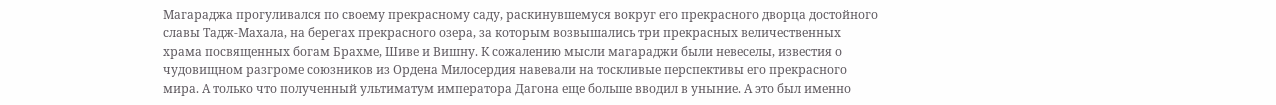Магараджа прогуливался по своему прекрасному саду, раскинувшемуся вокруг его прекрасного дворца достойного славы Тадж-Махала, на берегах прекрасного озера, за которым возвышались три прекрасных величественных храма посвященных богам Брахме, Шиве и Вишну. К сожалению мысли магараджи были невеселы, известия о чудовищном разгроме союзников из Ордена Милосердия навевали на тоскливые перспективы его прекрасного мира. А только что полученный ультиматум императора Дагона еще больше вводил в уныние. А это был именно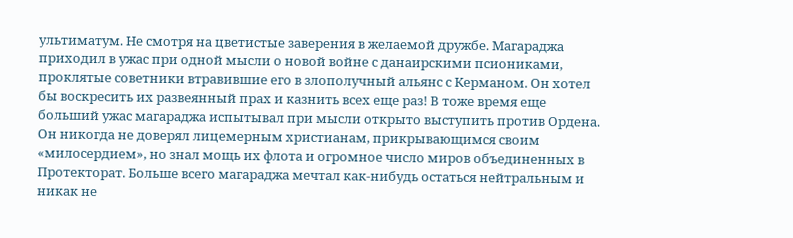ультиматум. Не смотря на цветистые заверения в желаемой дружбе. Магараджа приходил в ужас при одной мысли о новой войне с данаирскими псиониками, проклятые советники втравившие его в злополучный альянс с Керманом. Он хотел бы воскресить их развеянный прах и казнить всех еще раз! В тоже время еще больший ужас магараджа испытывал при мысли открыто выступить против Ордена. Он никогда не доверял лицемерным христианам, прикрывающимся своим «милосердием», но знал мощь их флота и огромное число миров объединенных в Протекторат. Больше всего магараджа мечтал как-нибудь остаться нейтральным и никак не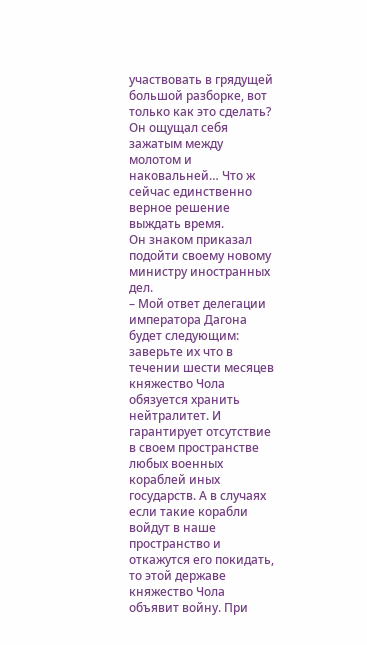участвовать в грядущей большой разборке, вот только как это сделать? Он ощущал себя зажатым между молотом и наковальней… Что ж сейчас единственно верное решение выждать время.
Он знаком приказал подойти своему новому министру иностранных дел.
– Мой ответ делегации императора Дагона будет следующим: заверьте их что в течении шести месяцев княжество Чола обязуется хранить нейтралитет. И гарантирует отсутствие в своем пространстве любых военных кораблей иных государств. А в случаях если такие корабли войдут в наше пространство и откажутся его покидать, то этой державе княжество Чола объявит войну. При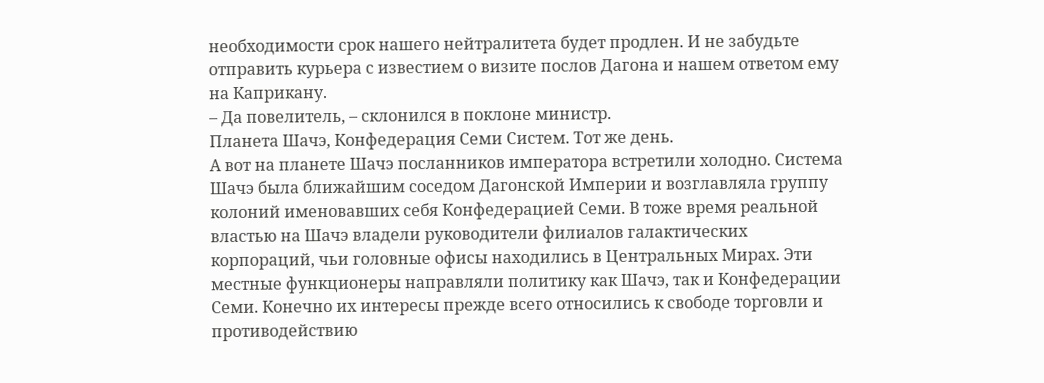необходимости срок нашего нейтралитета будет продлен. И не забудьте отправить курьера с известием о визите послов Дагона и нашем ответом ему на Каприкану.
– Да повелитель, – склонился в поклоне министр.
Планета Шачэ, Конфедерация Семи Систем. Тот же день.
А вот на планете Шачэ посланников императора встретили холодно. Система Шачэ была ближайшим соседом Дагонской Империи и возглавляла группу колоний именовавших себя Конфедерацией Семи. В тоже время реальной властью на Шачэ владели руководители филиалов галактических корпораций, чьи головные офисы находились в Центральных Мирах. Эти местные функционеры направляли политику как Шачэ, так и Конфедерации Семи. Конечно их интересы прежде всего относились к свободе торговли и противодействию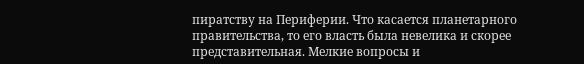пиратству на Периферии. Что касается планетарного правительства, то его власть была невелика и скорее представительная. Мелкие вопросы и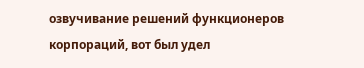озвучивание решений функционеров корпораций, вот был удел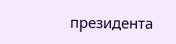президента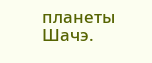планеты Шачэ.